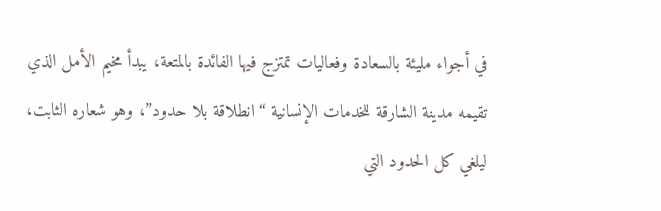في أجواء مليئة بالسعادة وفعاليات تمتزج فيها الفائدة بالمتعة، يبدأ مخيم الأمل الذي تقيمه مدينة الشارقة للخدمات الإنسانية “انطلاقة بلا حدود”، وهو شعاره الثابت، ليلغي كل الحدود التي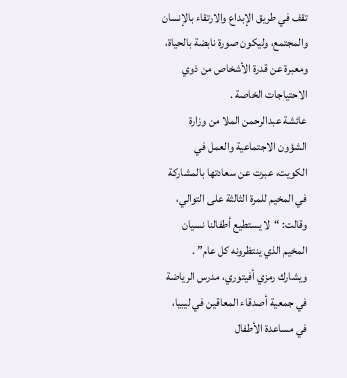تقف في طريق الإبداع والارتقاء بالإنسان والمجتمع، وليكون صورة نابضة بالحياة، ومعبرة عن قدرة الأشخاص من ذوي الاحتياجات الخاصة .
عائشة عبدالرحمن الملا من وزارة الشؤون الاجتماعية والعمل في الكويت، عبرت عن سعادتها بالمشاركة في المخيم للمرة الثالثة على التوالي، وقالت: “لا يستطيع أطفالنا نسيان المخيم الذي ينتظرونه كل عام” .
ويشارك رمزي أفيتوري، مدرس الرياضة في جمعية أصدقاء المعاقين في ليبيا، في مساعدة الأطفال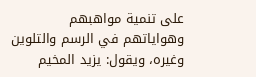على تنمية مواهبهم وهواياتهم في الرسم والتلوين وغيره، ويقول: يزيد المخيم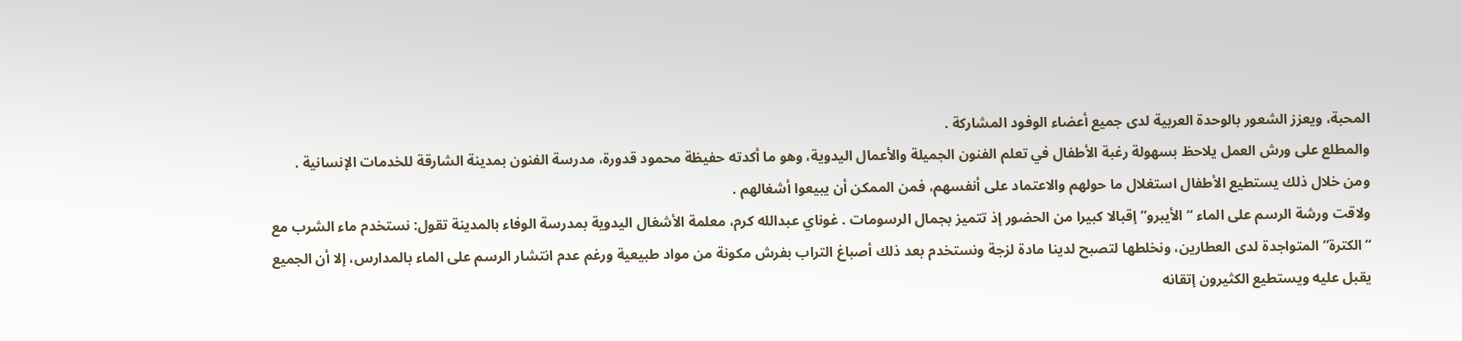المحبة، ويعزز الشعور بالوحدة العربية لدى جميع أعضاء الوفود المشاركة .
والمطلع على ورش العمل يلاحظ بسهولة رغبة الأطفال في تعلم الفنون الجميلة والأعمال اليدوية، وهو ما أكدته حفيظة محمود قدورة، مدرسة الفنون بمدينة الشارقة للخدمات الإنسانية . ومن خلال ذلك يستطيع الأطفال استغلال ما حولهم والاعتماد على أنفسهم، فمن الممكن أن يبيعوا أشغالهم .
ولاقت ورشة الرسم على الماء “الأيبرو” إقبالا كبيرا من الحضور إذ تتميز بجمال الرسومات . غوناي عبدالله كرم، معلمة الأشغال اليدوية بمدرسة الوفاء بالمدينة تقول: نستخدم ماء الشرب مع “الكترة” المتواجدة لدى العطارين، ونخلطها لتصبح لدينا مادة لزجة ونستخدم بعد ذلك أصباغ التراب بفرش مكونة من مواد طبيعية ورغم عدم انتشار الرسم على الماء بالمدارس، إلا أن الجميع يقبل عليه ويستطيع الكثيرون إتقانه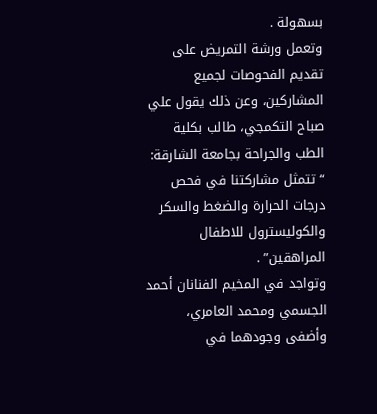بسهولة .
وتعمل ورشة التمريض على تقديم الفحوصات لجميع المشاركين، وعن ذلك يقول علي صباح التكمجي، طالب بكلية الطب والجراحة بجامعة الشارقة: “تتمثل مشاركتنا في فحص درجات الحرارة والضغط والسكر والكوليسترول للاطفال المراهقين” .
وتواجد في المخيم الفنانان أحمد الجسمي ومحمد العامري، وأضفى وجودهما في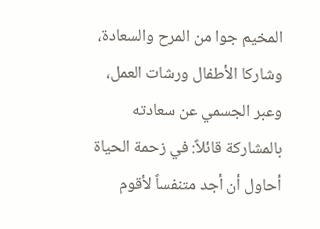المخيم جوا من المرح والسعادة، وشاركا الأطفال ورشات العمل، وعبر الجسمي عن سعادته بالمشاركة قائلاً: في زحمة الحياة أحاول أن أجد متنفساً لأقوم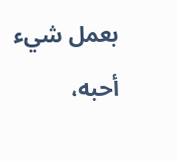بعمل شيء أحبه،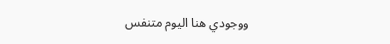ووجودي هنا اليوم متنفس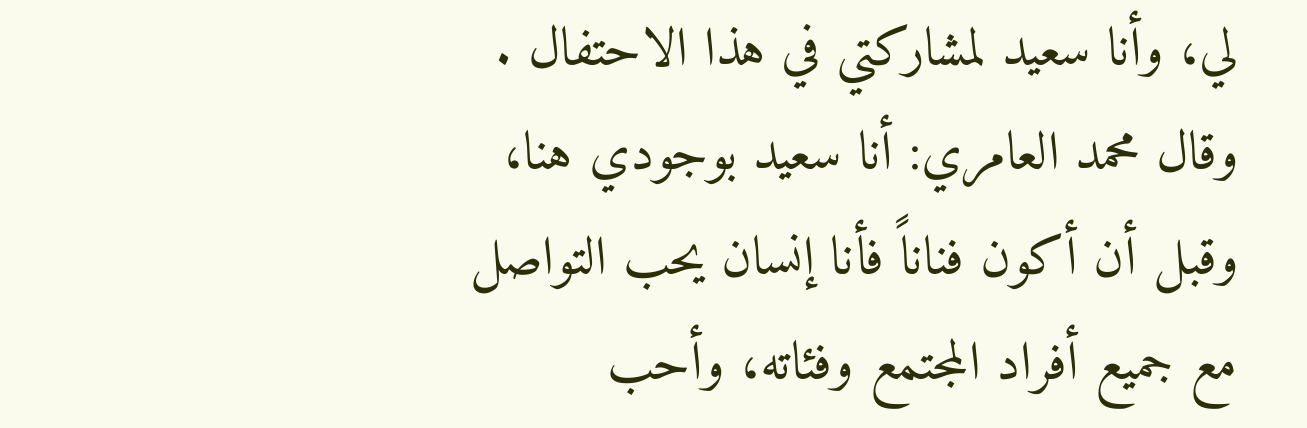لي، وأنا سعيد لمشاركتي في هذا الاحتفال .
وقال محمد العامري: أنا سعيد بوجودي هنا، وقبل أن أكون فناناً فأنا إنسان يحب التواصل مع جميع أفراد المجتمع وفئاته، وأحب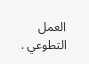العمل التطوعي .